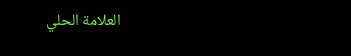العلامة الحلي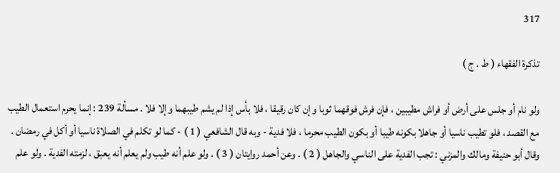317

تذكرة الفقهاء ( ط . ج )

ولو نام أو جلس على أرض أو فراش مطيبين ، فإن فرش فوقهما ثوبا وإن كان رقيقا ، فلا بأس إذا لم يشم طيبهما وإلا فلا . مسألة 239 : إنما يحرم استعمال الطيب مع القصد ، فلو تطيب ناسيا أو جاهلا بكونه طيبا أو بكون الطيب محرما ، فلا فدية - وبه قال الشافعي ( 1 ) - كما لو تكلم في الصلاة ناسيا أو أكل في رمضان . وقال أبو حنيفة ومالك والمزني : تجب الفدية على الناسي والجاهل ( 2 ) . وعن أحمد روايتان ( 3 ) . ولو علم أنه طيب ولم يعلم أنه يعبق ، لزمته الفدية . ولو علم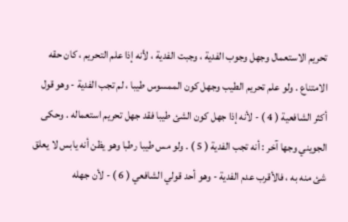تحريم الاستعمال وجهل وجوب الفدية ، وجبت الفدية ، لأنه إذا علم التحريم ، كان حقه الامتناع . ولو علم تحريم الطيب وجهل كون الممسوس طيبا ، لم تجب الفدية - وهو قول أكثر الشافعية ( 4 ) - لأنه إذا جهل كون الشئ طيبا فقد جهل تحريم استعماله . وحكى الجويني وجها آخر : أنه تجب الفدية ( 5 ) . ولو مس طيبا رطبا وهو يظن أنه يابس لا يعلق شئ منه به ، فالأقرب عدم الفدية - وهو أحد قولي الشافعي ( 6 ) - لأن جهله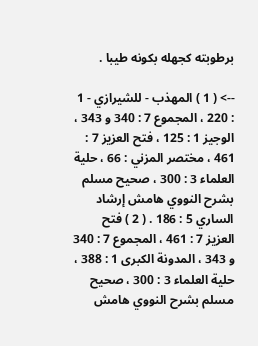برطوبته كجهله بكونه طيبا .

--> ( 1 ) المهذب - للشيرازي - 1 : 220 ، المجموع 7 : 340 و 343 ، الوجيز 1 : 125 ، فتح العزيز 7 : 461 ، مختصر المزني : 66 ، حلية العلماء 3 : 300 ، صحيح مسلم بشرح النووي هامش إرشاد الساري 5 : 186 . ( 2 ) فتح العزيز 7 : 461 ، المجموع 7 : 340 و 343 ، المدونة الكبرى 1 : 388 ، حلية العلماء 3 : 300 ، صحيح مسلم بشرح النووي هامش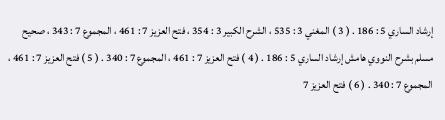إرشاد الساري 5 : 186 . ( 3 ) المغني 3 : 535 ، الشرح الكبير 3 : 354 ، فتح العزيز 7 : 461 ، المجموع 7 : 343 ، صحيح مسلم بشرح النووي هامش إرشاد الساري 5 : 186 . ( 4 ) فتح العزيز 7 : 461 ، المجموع 7 : 340 . ( 5 ) فتح العزيز 7 : 461 ، المجموع 7 : 340 . ( 6 ) فتح العزيز 7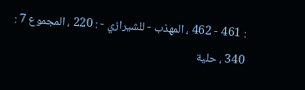: 461 - 462 ، المهذب - للشيرازي - : 220 ، المجموع 7 : 340 ، حلية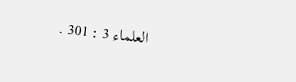العلماء 3 : 301 .